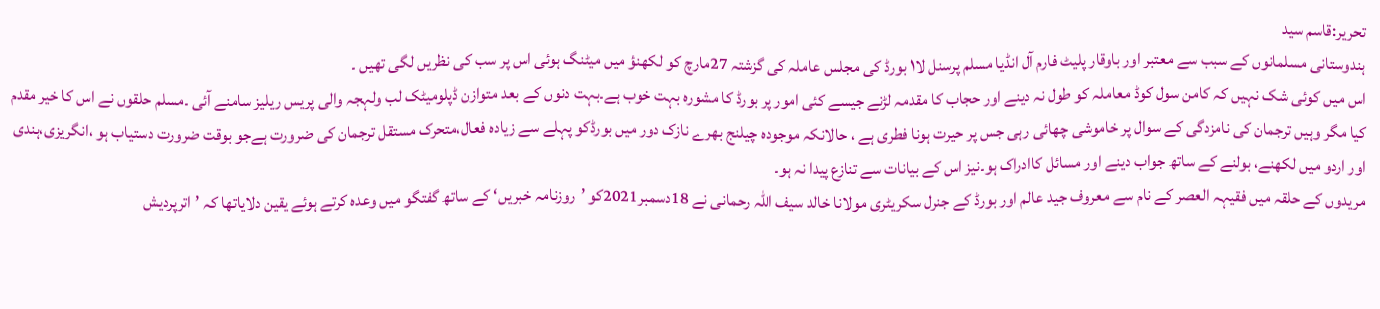تحریر:قاسم سید
ہندوستانی مسلمانوں کے سبب سے معتبر اور باوقار پلیٹ فارم آل انڈیا مسلم پرسنل لا۱ بورڈ کی مجلس عاملہ کی گزشتہ 27مارچ کو لکھنؤ میں میٹنگ ہوئی اس پر سب کی نظریں لگی تھیں ۔
اس میں کوئی شک نہیں کہ کامن سول کوڈ معاملہ کو طول نہ دینے اور حجاب کا مقدمہ لڑنے جیسے کئی امور پر بورڈ کا مشورہ بہت خوب ہے۔بہت دنوں کے بعد متوازن ڈپلومیٹک لب ولہجہ والی پریس ریلیز سامنے آئی ۔مسلم حلقوں نے اس کا خیر مقدم کیا مگر وہیں ترجمان کی نامزدگی کے سوال پر خاموشی چھائی رہی جس پر حیرت ہونا فطری ہے ، حالانکہ موجودہ چیلنج بھرے نازک دور میں بورڈکو پہلے سے زیادہ فعال،متحرک مستقل ترجمان کی ضرورت ہےجو بوقت ضرورت دستیاب ہو ،انگریزی،ہندی اور اردو میں لکھنے، بولنے کے ساتھ جواب دینے اور مسائل کاادراک ہو۔نیز اس کے بیانات سے تنازع پیدا نہ ہو۔
مریدوں کے حلقہ میں فقیہہ العصر کے نام سے معروف جید عالم اور بورڈ کے جنرل سکریٹری مولانا خالد سیف اللہ رحمانی نے 18دسمبر2021کو ’روزنامہ خبریں‘ کے ساتھ گفتگو میں وعدہ کرتے ہوئے یقین دلایاتھا کہ ’اترپردیش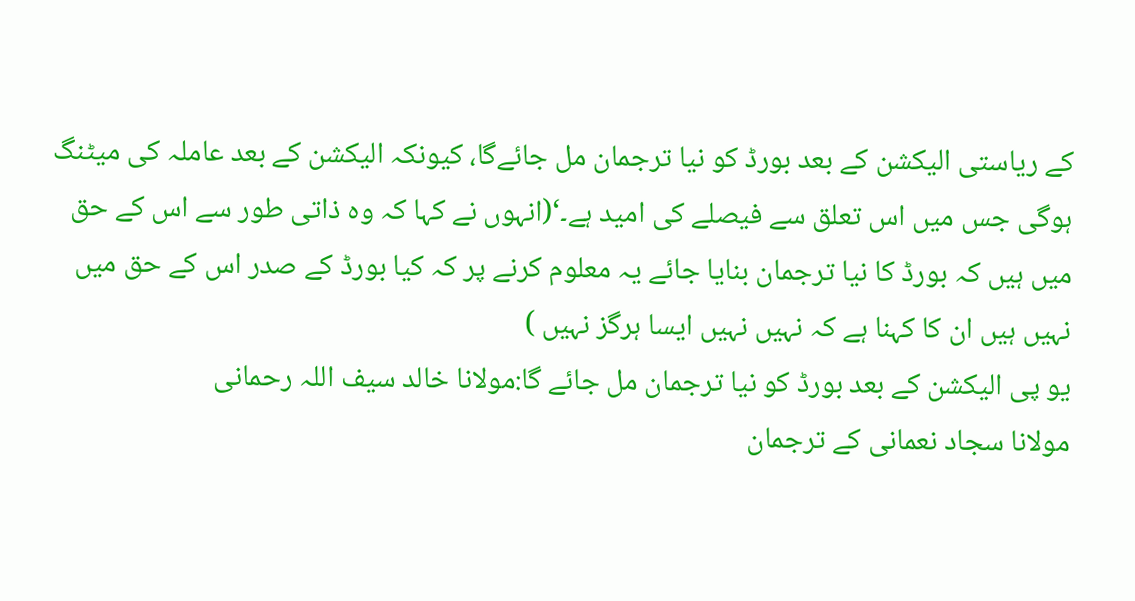کے ریاستی الیکشن کے بعد بورڈ کو نیا ترجمان مل جائےگا، کیونکہ الیکشن کے بعد عاملہ کی میٹنگ ہوگی جس میں اس تعلق سے فیصلے کی امید ہے۔‘(انہوں نے کہا کہ وہ ذاتی طور سے اس کے حق میں ہیں کہ بورڈ کا نیا ترجمان بنایا جائے یہ معلوم کرنے پر کہ کیا بورڈ کے صدر اس کے حق میں نہیں ہیں ان کا کہنا ہے کہ نہیں نہیں ایسا ہرگز نہیں )
یو پی الیکشن کے بعد بورڈ کو نیا ترجمان مل جائے گا:مولانا خالد سیف اللہ رحمانی
مولانا سجاد نعمانی کے ترجمان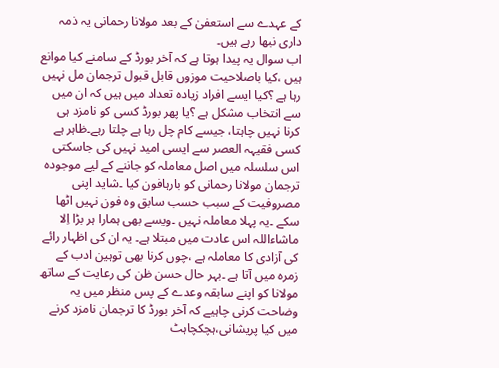کے عہدے سے استعفیٰ کے بعد مولانا رحمانی یہ ذمہ داری نبھا رہے ہیں۔
اب سوال یہ پیدا ہوتا ہے کہ آخر بورڈ کے سامنے کیا موانع ہیں ،کیا باصلاحیت موزوں قابل قبول ترجمان مل نہیں رہا ہے ؟کیا ایسے افراد زیادہ تعداد میں ہیں کہ ان میں سے انتخاب مشکل ہے ؟یا پھر بورڈ کسی کو نامزد ہی کرنا نہیں چاہتا، جیسے کام چل رہا ہے چلتا رہے۔ظاہر ہے کسی فقیہہ العصر سے ایسی امید نہیں کی جاسکتی اس سلسلہ میں اصل معاملہ کو جاننے کے لیے موجودہ ترجمان مولانا رحمانی کو بارہافون کیا ۔شاید اپنی مصروفیت کے سبب حسب سابق وہ فون نہیں اٹھا سکے ۔یہ پہلا معاملہ نہیں ۔ویسے بھی ہمارا ہر بڑا اِلا ماشاءاللہ اس عادت میں مبتلا ہے۔ یہ ان کی اظہار رائے کی آزادی کا معاملہ ہے ،چوں کرنا بھی توہین ادب کے زمرہ میں آتا ہے ۔بہر حال حسن ظن کی رعایت کے ساتھ مولانا کو اپنے سابقہ وعدے کے پس منظر میں یہ وضاحت کرنی چاہیے کہ آخر بورڈ کا ترجمان نامزد کرنے میں کیا پریشانی،ہچکچاہٹ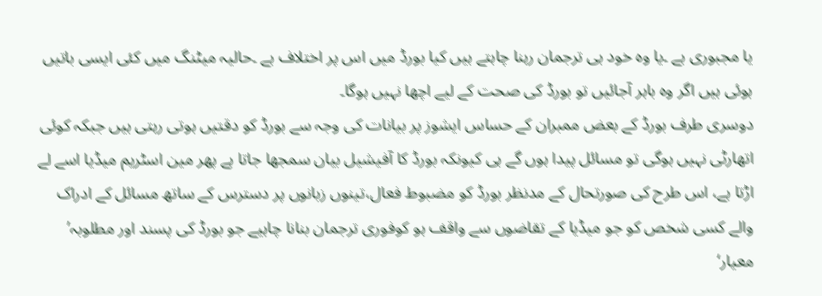یا مجبوری ہے ۔یا وہ خود ہی ترجمان رہنا چاہتے ہیں کیا بورڈ میں اس پر اختلاف ہے ۔حالیہ میٹنگ میں کئی ایسی باتیں ہوئی ہیں اگر وہ باہر آجائیں تو بورڈ کی صحت کے لیے اچھا نہیں ہوگا۔
دوسری طرف بورڈ کے بعض ممبران کے حساس ایشوز پر بیانات کی وجہ سے بورڈ کو دقتیں ہوتی رہتی ہیں جبکہ کوئی اتھارٹی نہیں ہوگی تو مسائل پیدا ہوں گے ہی کیونکہ بورڈ کا آفیشیل بیان سمجھا جاتا ہے پھر مین اسٹریم میڈیا اسے لے اڑتا ہے، اس طرح کی صورتحال کے مدنظر بورڈ کو مضبوط فعال،تینوں زبانوں پر دسترس کے ساتھ مسائل کے ادراک والے کسی شخص کو جو میڈیا کے تقاضوں سے واقف ہو کوفوری ترجمان بنانا چاہیے جو بورڈ کی پسند اور مطلوبہ’ معیار‘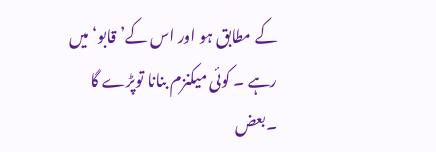کے مطابق ہو اور اس کے’قابو‘ میں رہے ۔ کوئی میکنزم بنانا توپڑے گا ۔بعض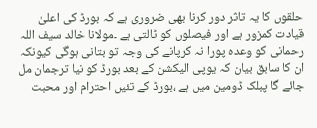حلقوں کا یہ تاثر دور کرنا بھی ضروری ہے کہ بورڈ کی اعلیٰ قیادت کمزور ہے اور فیصلوں کو ٹالتی ہے ۔مولانا خالد سیف اللہ رحمانی کو وعدہ پورا نہ کرپانے کی وجہ تو بتانی ہوگی کیونکہ ان کا سابق بیان کہ یوپی الیکشن کے بعد بورڈ کو نیا ترجمان مل جائے گا پبلک ڈومین میں ہے ،بورڈ کے تئیں احترام اور محبت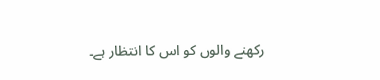رکھنے والوں کو اس کا انتظار ہے۔